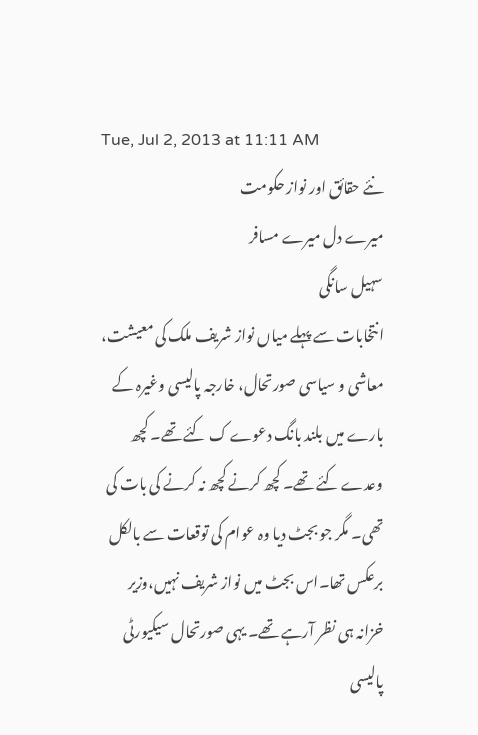Tue, Jul 2, 2013 at 11:11 AM
نئے حقائق اور نواز حکومت
میرے دل میرے مسافر
سہیل سانگی
انتخابات سے پہلے میاں نواز شریف ملک کی معیشت، معاشی و سیاسی صورتحال، خارجہ پالیسی وغیرہ کے بارے میں بلند بانگ دعوے ک کئے تھے۔ کچھ وعدے کئے تھے۔ کچھ کرنے کچھ نہ کرنے کی بات کی تھی۔ مگر جو بجٹ دیا وہ عوام کی توقعات سے بالکل برعکس تھا۔اس بجٹ میں نواز شریف نہیں،وزیر خزانہ ہی نظر آرہے تھے۔ یہی صورتحال سیکیورٹی پالیسی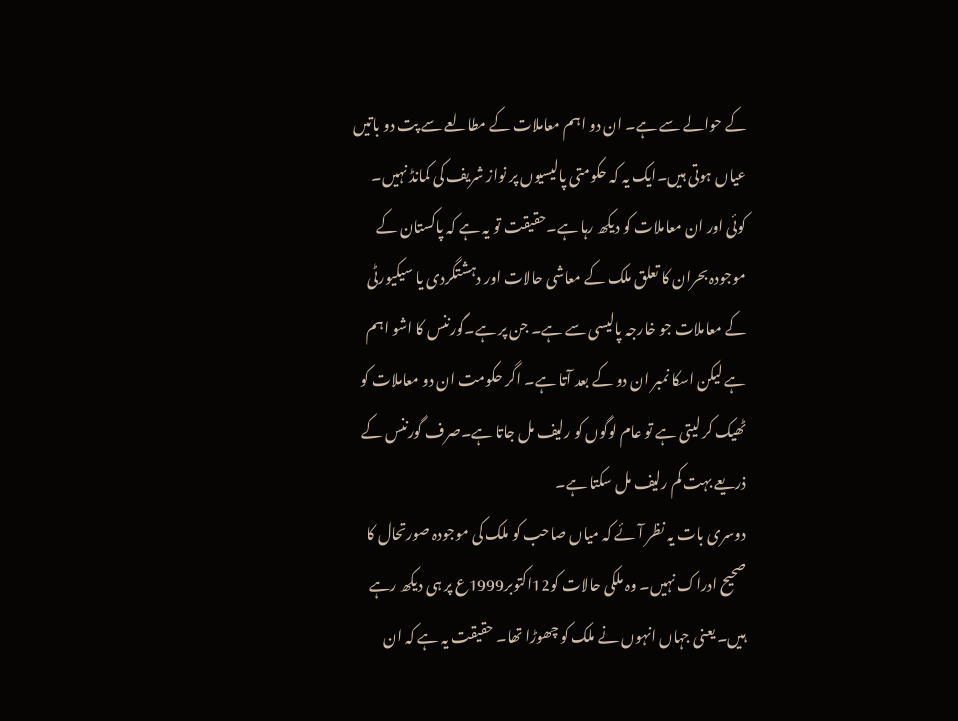کے حوالے سے ہے۔ ان دو اہم معاملات کے مطالعے سے پت دو باتیں عیاں ہوتی ہیں۔ایک یہ کہ حکومتی پالیسیوں پر نواز شریف کی کمانڈ نہیں۔ کوئی اور ان معاملات کو دیکھ رہا ہے۔حقیقت تو یہ ہے کہ پاکستان کے موجودہ بحران کا تعلق ملک کے معاشی حالات اور دہشتگردی یا سیکیورٹی کے معاملات جو خارجہ پالیسی سے ہے۔ جن پر ہے۔گورننس کا اشو اہم ہے لیکن اسکا نمبر ان دو کے بعد آتا ہے۔ اگر حکومت ان دو معاملات کو ٹھیک کر لیتی ہے تو عام لوگوں کو رلیف مل جاتا ہے۔صرف گورننس کے ذریعے بہت کم رلیف مل سکتا ہے۔
دوسری بات یہ نظر آئے کہ میاں صاحب کو ملک کی موجودہ صورتحال کا صحیح ادراک نہیں۔ وہ ملکی حالات کو12اکتوبر1999ع پر ہی دیکھ رہے ہیں۔ یعنی جہاں انہوں نے ملک کو چھوڑا تھا۔ حقیقت یہ ہے کہ ان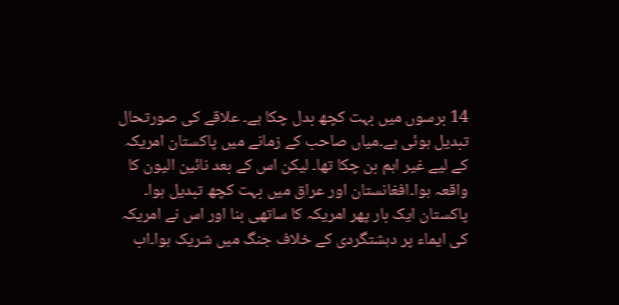14 برسوں میں بہت کچھ بدل چکا ہے۔ علاقے کی صورتحال تبدیل ہوئی ہے۔میاں صاحب کے زمانے میں پاکستان امریکہ کے لیے غیر اہم بن چکا تھا۔ لیکن اس کے بعد نائین الیون کا واقعہ ہوا۔افغانستان اور عراق میں بہت کچھ تبدیل ہوا۔ پاکستان ایک بار پھر امریکہ کا ساتھی بنا اور اس نے امریکہ کی ایماء پر دہشتگردی کے خلاف جنگ میں شریک ہوا۔اب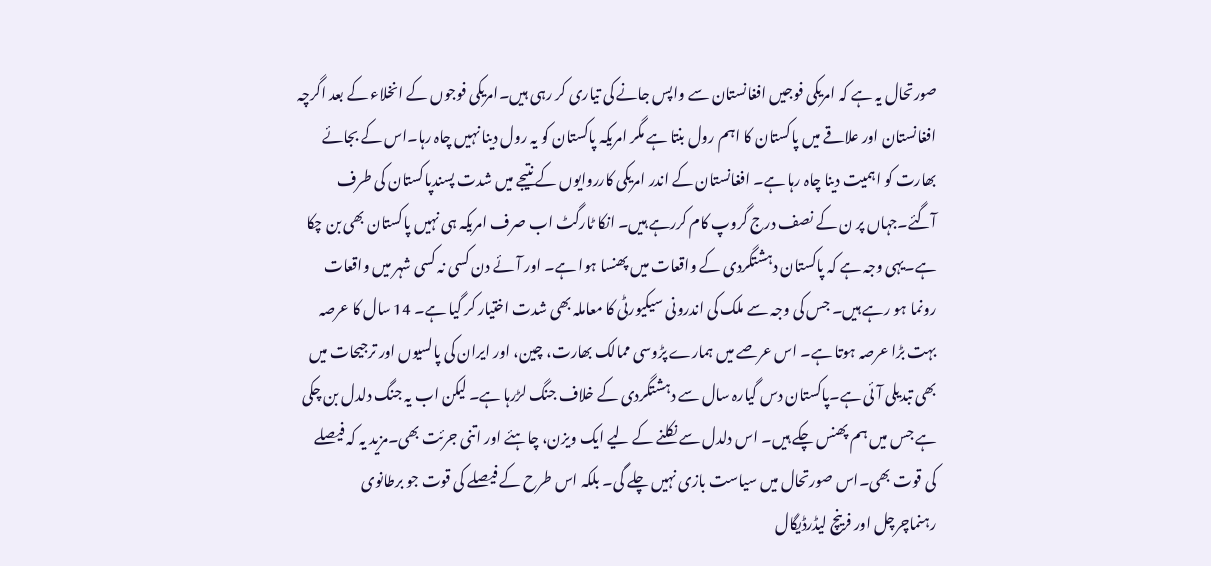صورتحال یہ ہے کہ امریکی فوجیں افغانستان سے واپس جانے کی تیاری کر رہی ہیں۔امریکی فوجوں کے انخلاء کے بعد اگرچہ افغانستان اور علاقے میں پاکستان کا اہم رول بنتا ہے مگر امریکہ پاکستان کو یہ رول دینا نہیں چاہ رہا۔اس کے بجائے بھارت کو اہمیت دینا چاہ رہا ہے۔ افغانستان کے اندر امریکی کارروایوں کے نتیجے میں شدت پسندپاکستان کی طرف آگئے۔جہاں پر ن کے نصف درج گروپ کام کررہے ہیں۔ انکا ٹارگٹ اب صرف امریکہ ہی نہیں پاکستان بھی بن چکا ہے۔یہی وجہ ہے کہ پاکستان دہشتگردی کے واقعات میں پھنسا ہوا ہے۔ اور آئے دن کسی نہ کسی شہر میں واقعات رونما ہو رہے ہیں۔ جس کی وجہ سے ملک کی اندرونی سیکیورٹی کا معاملہ بھی شدت اختیار کر گیا ہے۔ 14 سال کا عرصہ بہت بڑا عرصہ ہوتا ہے۔ اس عرصے میں ہمارے پڑوسی ممالک بھارت، چین، اور ایران کی پالسیوں اور ترجیحات میں بھی تبدیلی آئی ہے۔پاکستان دس گیارہ سال سے دہشتگردی کے خلاف جنگ لڑرہا ہے۔ لیکن اب یہ جنگ دلدل بن چکی ہے جس میں ہم پھنس چکے ہیں۔ اس دلدل سے نکلنے کے لیے ایک ویزن، چاہئے اور اتنی جرئت بھی۔مزید یہ کہ فیصلے کی قوت بھی۔اس صورتحال میں سیاست بازی نہیں چلے گی۔ بلکہ اس طرح کے فیصلے کی قوت جو برطانوی رہنماچرچل اور فرینچ لیڈرڈیگال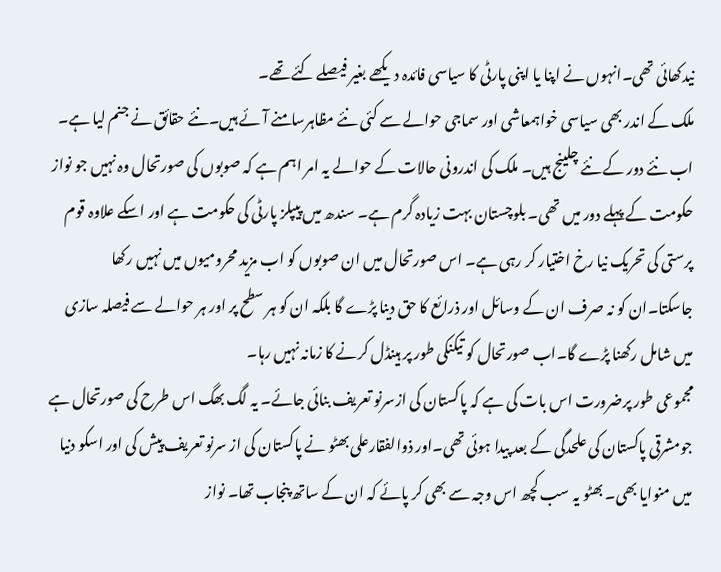نیدکھائی تھی۔انہوں نے اپنا یا اپنی پارٹی کا سیاسی فائدہ دیکھے بغیر فیصلے کئے تھے۔
ملک کے اندر بھی سیاسی خواہمعاشی اور سماجی حوالے سے کئی نئے مظاہرسامنے آئے ہیں۔نئے حقائق نے جنم لیا ہے۔ اب نئے دور کے نئے چلینج ہیں۔ ملک کی اندرونی حالات کے حوالے یہ امر اہم ہے کہ صوبوں کی صورتحال وہ نہیں جو نواز حکومت کے پہلے دور میں تھی۔ بلوچستان بہت زیادہ گرم ہے۔ سندھ میں پیپلز پارٹی کی حکومت ہے اور اسکے علاوہ قوم پرستی کی تحریک نیا رخ اختیار کر رہی ہے۔ اس صورتحال میں ان صوبوں کو اب مزید محرومیوں میں نہیں رکھا جاسکتا۔ان کو نہ صرف ان کے وسائل اور ذرائع کا حق دینا پڑے گا بلکہ ان کو ہر سطح پر اور ہر حوالے سے فیصلہ سازی میں شامل رکھنا پڑے گا۔اب صورتحال کو تیکنکی طور پر ہینڈل کرنے کا زمانہ نہیں رہا۔
مجموعی طور پرضرورت اس بات کی ہے کہ پاکستان کی ازسرنو تعریف بنائی جائے۔ یہ لگ بھگ اس طرح کی صورتحال ہے جومشرقی پاکستان کی علحدگی کے بعد پیدا ہوئی تھی۔اور ذوالفقارعلی بھٹو نے پاکستان کی از سرنو تعریف پیش کی اور اسکو دنیا میں منوایا بھی۔ بھٹو یہ سب کچھ اس وجہ سے بھی کر پائے کہ ان کے ساتھ پنجاب تھا۔ نواز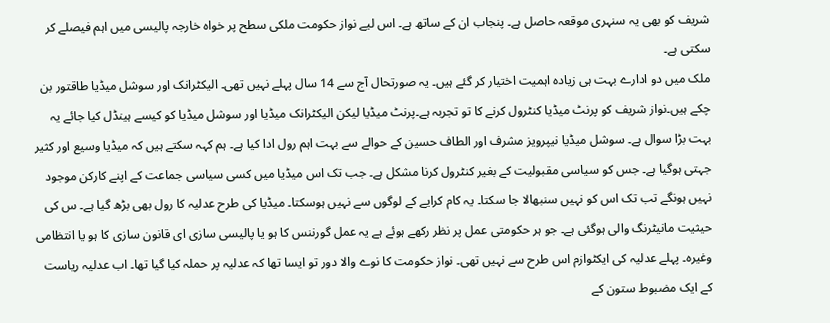شریف کو بھی یہ سنہری موقعہ حاصل ہے۔ پنجاب ان کے ساتھ ہے۔ اس لیے نواز حکومت ملکی سطح پر خواہ خارجہ پالیسی میں اہم فیصلے کر سکتی ہے۔
ملک میں دو ادارے بہت ہی زیادہ اہمیت اختیار کر گئے ہیں۔ یہ صورتحال آج سے 14 سال پہلے نہیں تھی۔ الیکٹرانک اور سوشل میڈیا طاقتور بن چکے ہیں۔نواز شریف کو پرنٹ میڈیا کنٹرول کرنے کا تو تجربہ ہے۔پرنٹ میڈیا لیکن الیکٹرانک میڈیا اور سوشل میڈیا کو کیسے ہینڈل کیا جائے یہ بہت بڑا سوال ہے۔ سوشل میڈیا نیپرویز مشرف اور الطاف حسین کے حوالے سے بہت اہم رول ادا کیا ہے۔ ہم کہہ سکتے ہیں کہ میڈیا وسیع اور کثیر جہتی ہوگیا ہے۔ جس کو سیاسی مقبولیت کے بغیر کنٹرول کرنا مشکل ہے۔ جب تک اس میڈیا میں کسی سیاسی جماعت کے اپنے کارکن موجود نہیں ہونگے تب تک اس کو نہیں سنبھالا جا سکتا۔ یہ کام کرایے کے لوگوں سے نہیں ہوسکتا۔ میڈیا کی طرح عدلیہ کا رول بھی بڑھ گیا ہے۔ س کی حیثیت مانیٹرنگ والی ہوگئی ہے۔ جو ہر حکومتی عمل پر نظر رکھے ہوئے ہے یہ عمل گورننس کا ہو یا پالیسی سازی ای قانون سازی کا ہو یا انتظامی وغیرہ۔ پہلے عدلیہ کی ایکٹوازم اس طرح سے نہیں تھی۔ نواز حکومت کا نوے والا دور تو ایسا تھا کہ عدلیہ پر حملہ کیا گیا تھا۔ اب عدلیہ ریاست کے ایک مضبوط ستون کے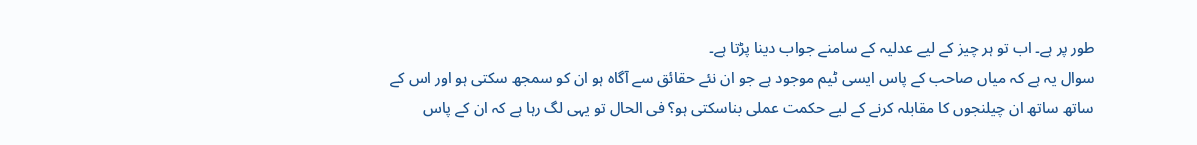طور پر ہے۔ اب تو ہر چیز کے لیے عدلیہ کے سامنے جواب دینا پڑتا ہے۔
سوال یہ ہے کہ میاں صاحب کے پاس ایسی ٹیم موجود ہے جو ان نئے حقائق سے آگاہ ہو ان کو سمجھ سکتی ہو اور اس کے ساتھ ساتھ ان چیلنجوں کا مقابلہ کرنے کے لیے حکمت عملی بناسکتی ہو؟ فی الحال تو یہی لگ رہا ہے کہ ان کے پاس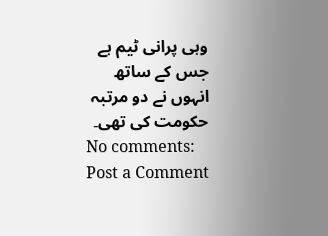وہی پرانی ٹیم ہے جس کے ساتھ انہوں نے دو مرتبہ حکومت کی تھی۔
No comments:
Post a Comment